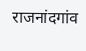राजनांदगांव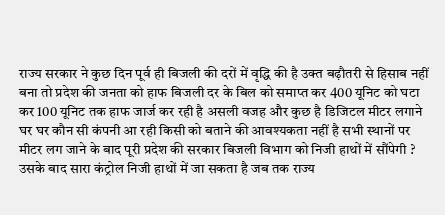राज्य सरकार ने कुछ दिन पूर्व ही बिजली की दरों में वृद्धि की है उक्त बढ़ौतरी से हिसाब नहीं बना तो प्रदेश की जनता को हाफ बिजली दर के बिल को समाप्त कर 400 यूनिट को घटा कर 100 यूनिट तक हाफ जार्ज कर रही है असली वजह और कुछ है डिजिटल मीटर लगाने घर घर कौन सी कंपनी आ रही किसी को बताने की आवश्यकता नहीं है सभी स्थानों पर मीटर लग जाने के बाद पूरी प्रदेश की सरकार बिजली विभाग को निजी हाथों में सौंपेगी ? उसके बाद सारा कंट्रोल निजी हाथों में जा सकता है जब तक राज्य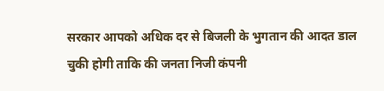सरकार आपको अधिक दर से बिजली के भुगतान की आदत डाल चुकी होगी ताकि की जनता निजी कंपनी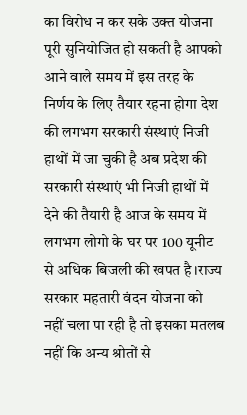का विरोध न कर सके उक्त योजना पूरी सुनियोजित हो सकती है आपको आने वाले समय में इस तरह के निर्णय के लिए तैयार रहना होगा देश की लगभग सरकारी संस्थाएं निजी हाथों में जा चुकी है अब प्रदेश की सरकारी संस्थाएं भी निजी हाथों में देने की तैयारी है आज के समय में लगभग लोगो के घर पर 100 यूनीट से अधिक बिजली की खपत है।राज्य सरकार महतारी वंदन योजना को नहीं चला पा रही है तो इसका मतलब नहीं कि अन्य श्रोतों से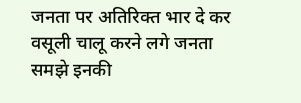जनता पर अतिरिक्त भार दे कर वसूली चालू करने लगे जनता समझे इनकी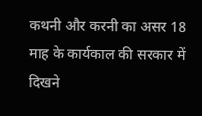कथनी और करनी का असर 18 माह के कार्यकाल की सरकार में दिखने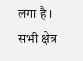लगा है । सभी क्षेत्र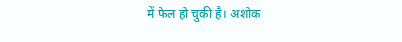में फेल हो चुकी है। अशोक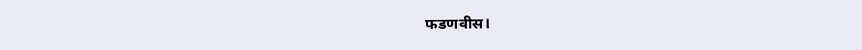फडणवीस।